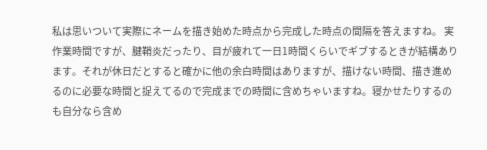私は思いついて実際にネームを描き始めた時点から完成した時点の間隔を答えますね。 実作業時間ですが、腱鞘炎だったり、目が疲れて一日1時間くらいでギブするときが結構あります。それが休日だとすると確かに他の余白時間はありますが、描けない時間、描き進めるのに必要な時間と捉えてるので完成までの時間に含めちゃいますね。寝かせたりするのも自分なら含め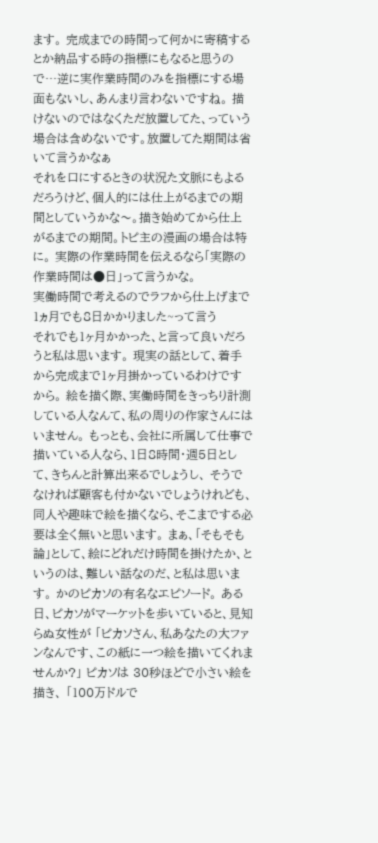ます。 完成までの時間って何かに寄稿するとか納品する時の指標にもなると思うので…逆に実作業時間のみを指標にする場面もないし、あんまり言わないですね。 描けないのではなくただ放置してた、っていう場合は含めないです。放置してた期間は省いて言うかなぁ
それを口にするときの状況た文脈にもよるだろうけど、個人的には仕上がるまでの期間としていうかな〜。描き始めてから仕上がるまでの期間。トピ主の漫画の場合は特に。 実際の作業時間を伝えるなら「実際の作業時間は●日」って言うかな。
実働時間で考えるのでラフから仕上げまで1ヵ月でも8日かかりました~って言う
それでも1ヶ月かかった、と言って良いだろうと私は思います。 現実の話として、着手から完成まで1ヶ月掛かっているわけですから。 絵を描く際、実働時間をきっちり計測している人なんて、私の周りの作家さんにはいません。 もっとも、会社に所属して仕事で描いている人なら、1日8時間・週5日として、きちんと計算出来るでしょうし、 そうでなければ顧客も付かないでしょうけれども、 同人や趣味で絵を描くなら、そこまでする必要は全く無いと思います。 まぁ、「そもそも論」として、絵にどれだけ時間を掛けたか、というのは、難しい話なのだ、と私は思います。 かのピカソの有名なエピソード。 ある日、ピカソがマーケットを歩いていると、見知らぬ女性が 「ピカソさん、私あなたの大ファンなんです、この紙に一つ絵を描いてくれませんか?」 ピカソは 30秒ほどで小さい絵を描き、 「100万ドルで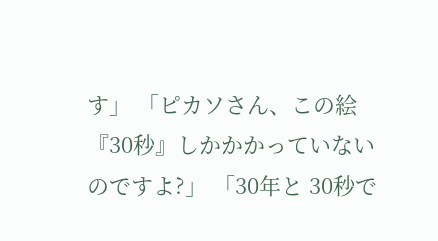す」 「ピカソさん、この絵『30秒』しかかかっていないのですよ?」 「30年と 30秒で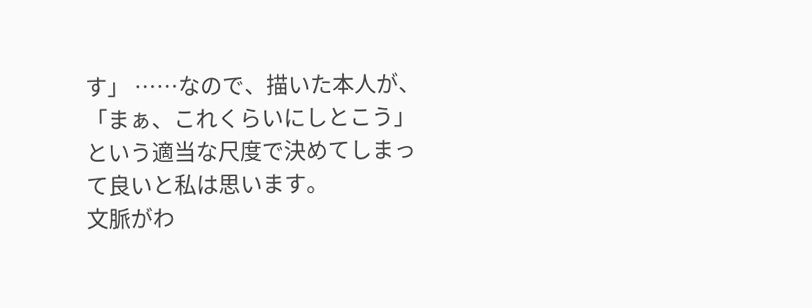す」 ……なので、描いた本人が、「まぁ、これくらいにしとこう」という適当な尺度で決めてしまって良いと私は思います。
文脈がわ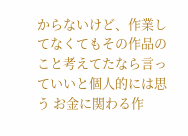からないけど、作業してなくてもその作品のこと考えてたなら言っていいと個人的には思う お金に関わる作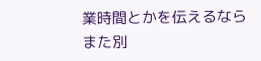業時間とかを伝えるならまた別